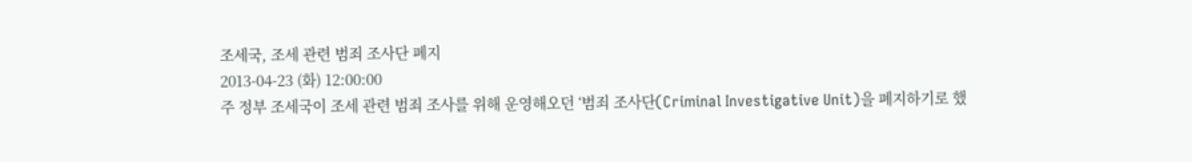조세국, 조세 관련 범죄 조사단 폐지
2013-04-23 (화) 12:00:00
주 정부 조세국이 조세 관련 범죄 조사를 위해 운영해오던 ‘범죄 조사단(Criminal Investigative Unit)을 폐지하기로 했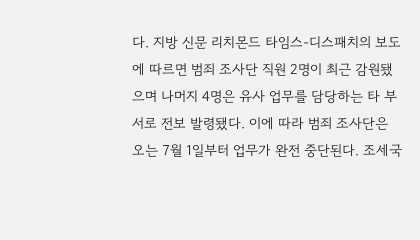다. 지방 신문 리치몬드 타임스-디스패치의 보도에 따르면 범죄 조사단 직원 2명이 최근 감원됐으며 나머지 4명은 유사 업무를 담당하는 타 부서로 전보 발령됐다. 이에 따라 범죄 조사단은 오는 7월 1일부터 업무가 완전 중단된다. 조세국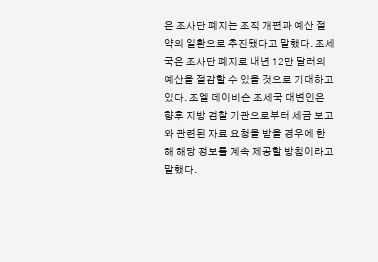은 조사단 폐지는 조직 개편과 예산 절약의 일환으로 추진됐다고 말했다. 조세국은 조사단 폐지로 내년 12만 달러의 예산을 절감할 수 있을 것으로 기대하고 있다. 조엘 데이비슨 조세국 대변인은 향후 지방 검찰 기관으로부터 세금 보고와 관련된 자료 요청을 받을 경우에 한해 해당 정보를 계속 제공할 방침이라고 말했다.